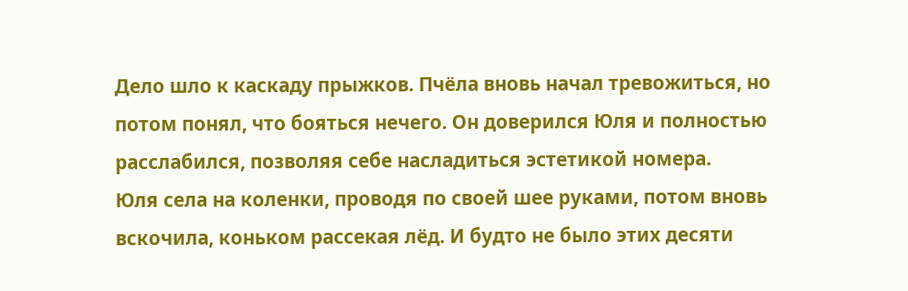Дело шло к каскаду прыжков. Пчёла вновь начал тревожиться, но потом понял, что бояться нечего. Он доверился Юля и полностью расслабился, позволяя себе насладиться эстетикой номера.
Юля села на коленки, проводя по своей шее руками, потом вновь вскочила, коньком рассекая лёд. И будто не было этих десяти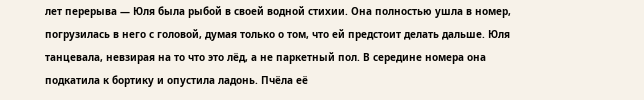лет перерыва — Юля была рыбой в своей водной стихии. Она полностью ушла в номер, погрузилась в него с головой, думая только о том, что ей предстоит делать дальше. Юля танцевала, невзирая на то что это лёд, а не паркетный пол. В середине номера она подкатила к бортику и опустила ладонь. Пчёла её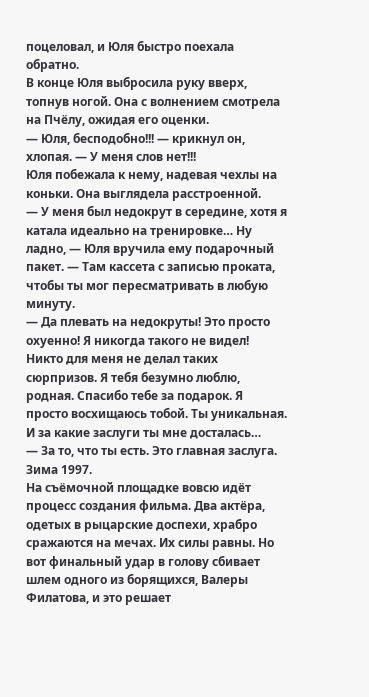поцеловал, и Юля быстро поехала обратно.
В конце Юля выбросила руку вверх, топнув ногой. Она с волнением смотрела на Пчёлу, ожидая его оценки.
— Юля, бесподобно!!! — крикнул он, хлопая. — У меня слов нет!!!
Юля побежала к нему, надевая чехлы на коньки. Она выглядела расстроенной.
— У меня был недокрут в середине, хотя я катала идеально на тренировке… Ну ладно, — Юля вручила ему подарочный пакет. — Там кассета с записью проката, чтобы ты мог пересматривать в любую минуту.
— Да плевать на недокруты! Это просто охуенно! Я никогда такого не видел! Никто для меня не делал таких сюрпризов. Я тебя безумно люблю, родная. Спасибо тебе за подарок. Я просто восхищаюсь тобой. Ты уникальная. И за какие заслуги ты мне досталась…
— За то, что ты есть. Это главная заслуга.
Зима 1997.
На съёмочной площадке вовсю идёт процесс создания фильма. Два актёра, одетых в рыцарские доспехи, храбро сражаются на мечах. Их силы равны. Но вот финальный удар в голову сбивает шлем одного из борящихся, Валеры Филатова, и это решает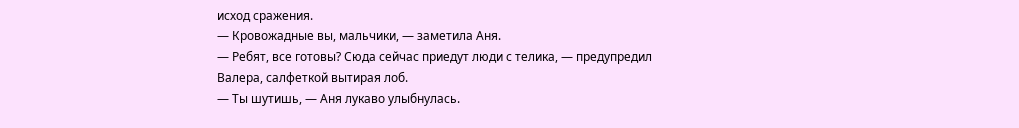исход сражения.
— Кровожадные вы, мальчики, — заметила Аня.
— Ребят, все готовы? Сюда сейчас приедут люди с телика, — предупредил Валера, салфеткой вытирая лоб.
— Ты шутишь, — Аня лукаво улыбнулась.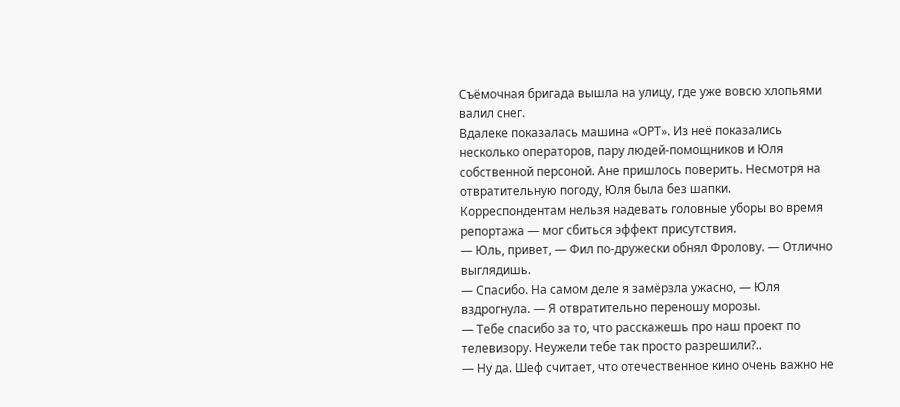Съёмочная бригада вышла на улицу, где уже вовсю хлопьями валил снег.
Вдалеке показалась машина «ОРТ». Из неё показались несколько операторов, пару людей-помощников и Юля собственной персоной. Ане пришлось поверить. Несмотря на отвратительную погоду, Юля была без шапки. Корреспондентам нельзя надевать головные уборы во время репортажа — мог сбиться эффект присутствия.
— Юль, привет, — Фил по-дружески обнял Фролову. — Отлично выглядишь.
— Спасибо. На самом деле я замёрзла ужасно, — Юля вздрогнула. — Я отвратительно переношу морозы.
— Тебе спасибо за то, что расскажешь про наш проект по телевизору. Неужели тебе так просто разрешили?..
— Ну да. Шеф считает, что отечественное кино очень важно не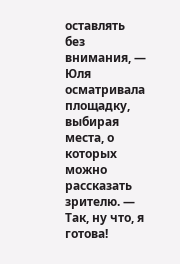оставлять без внимания, — Юля осматривала площадку, выбирая места, о которых можно рассказать зрителю. — Так, ну что, я готова!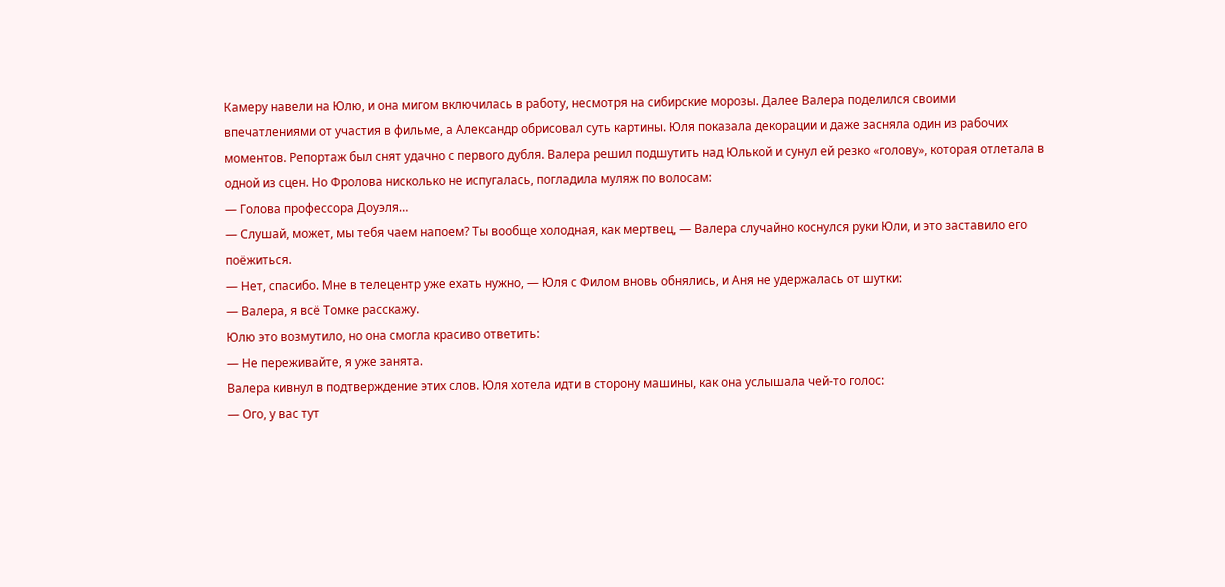Камеру навели на Юлю, и она мигом включилась в работу, несмотря на сибирские морозы. Далее Валера поделился своими впечатлениями от участия в фильме, а Александр обрисовал суть картины. Юля показала декорации и даже засняла один из рабочих моментов. Репортаж был снят удачно с первого дубля. Валера решил подшутить над Юлькой и сунул ей резко «голову», которая отлетала в одной из сцен. Но Фролова нисколько не испугалась, погладила муляж по волосам:
— Голова профессора Доуэля…
— Слушай, может, мы тебя чаем напоем? Ты вообще холодная, как мертвец, — Валера случайно коснулся руки Юли, и это заставило его поёжиться.
— Нет, спасибо. Мне в телецентр уже ехать нужно, — Юля с Филом вновь обнялись, и Аня не удержалась от шутки:
— Валера, я всё Томке расскажу.
Юлю это возмутило, но она смогла красиво ответить:
— Не переживайте, я уже занята.
Валера кивнул в подтверждение этих слов. Юля хотела идти в сторону машины, как она услышала чей-то голос:
— Ого, у вас тут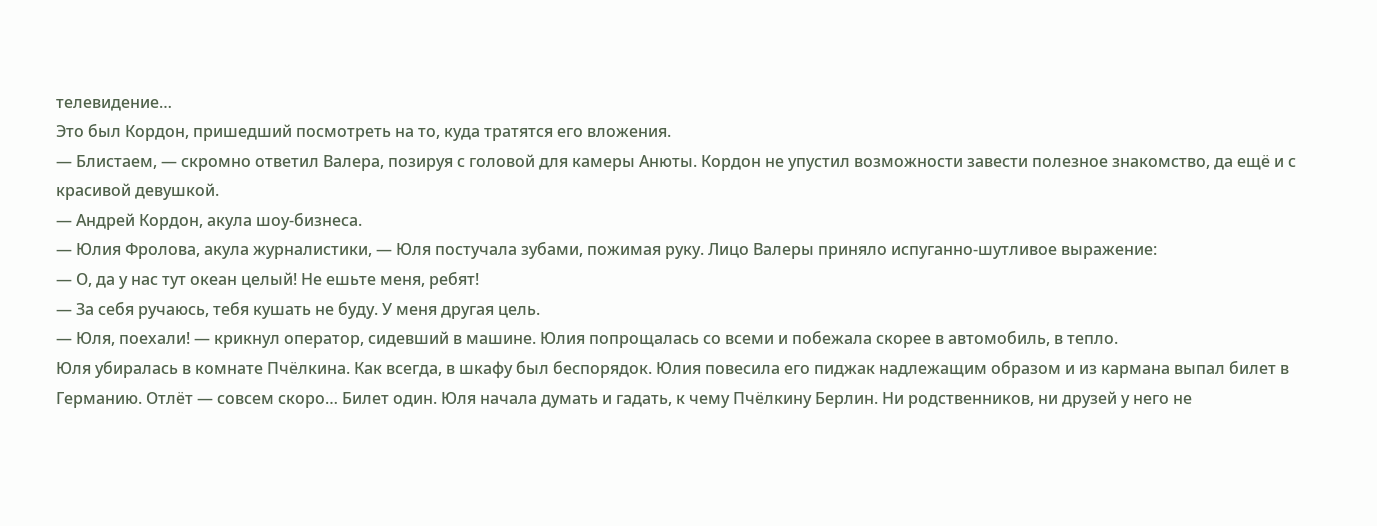телевидение…
Это был Кордон, пришедший посмотреть на то, куда тратятся его вложения.
— Блистаем, — скромно ответил Валера, позируя с головой для камеры Анюты. Кордон не упустил возможности завести полезное знакомство, да ещё и с красивой девушкой.
— Андрей Кордон, акула шоу-бизнеса.
— Юлия Фролова, акула журналистики, — Юля постучала зубами, пожимая руку. Лицо Валеры приняло испуганно-шутливое выражение:
— О, да у нас тут океан целый! Не ешьте меня, ребят!
— За себя ручаюсь, тебя кушать не буду. У меня другая цель.
— Юля, поехали! — крикнул оператор, сидевший в машине. Юлия попрощалась со всеми и побежала скорее в автомобиль, в тепло.
Юля убиралась в комнате Пчёлкина. Как всегда, в шкафу был беспорядок. Юлия повесила его пиджак надлежащим образом и из кармана выпал билет в Германию. Отлёт — совсем скоро… Билет один. Юля начала думать и гадать, к чему Пчёлкину Берлин. Ни родственников, ни друзей у него не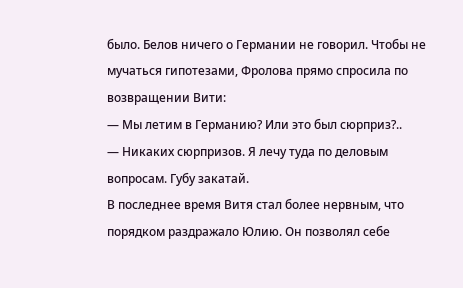было. Белов ничего о Германии не говорил. Чтобы не мучаться гипотезами, Фролова прямо спросила по возвращении Вити:
— Мы летим в Германию? Или это был сюрприз?..
— Никаких сюрпризов. Я лечу туда по деловым вопросам. Губу закатай.
В последнее время Витя стал более нервным, что порядком раздражало Юлию. Он позволял себе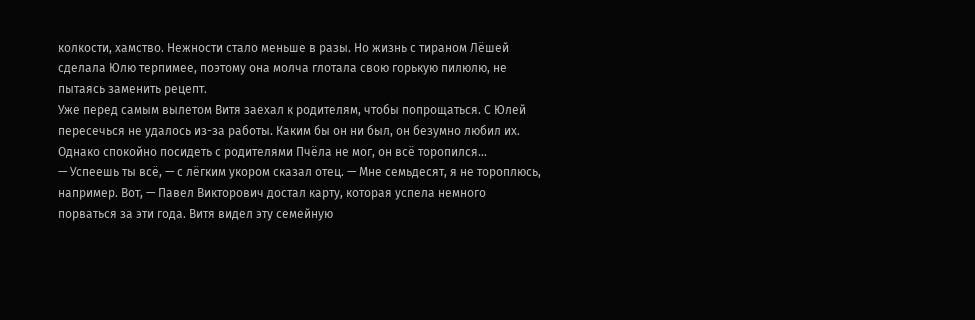колкости, хамство. Нежности стало меньше в разы. Но жизнь с тираном Лёшей сделала Юлю терпимее, поэтому она молча глотала свою горькую пилюлю, не пытаясь заменить рецепт.
Уже перед самым вылетом Витя заехал к родителям, чтобы попрощаться. С Юлей пересечься не удалось из-за работы. Каким бы он ни был, он безумно любил их. Однако спокойно посидеть с родителями Пчёла не мог, он всё торопился…
— Успеешь ты всё, — с лёгким укором сказал отец. — Мне семьдесят, я не тороплюсь, например. Вот, — Павел Викторович достал карту, которая успела немного порваться за эти года. Витя видел эту семейную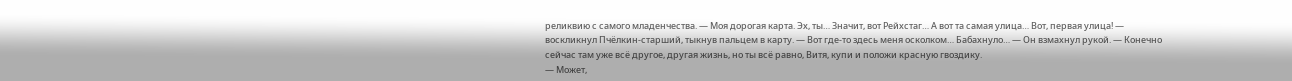реликвию с самого младенчества. — Моя дорогая карта. Эх, ты… Значит, вот Рейхстаг… А вот та самая улица… Вот, первая улица! — воскликнул Пчёлкин-старший, тыкнув пальцем в карту. — Вот где-то здесь меня осколком… Бабахнуло… — Он взмахнул рукой. — Конечно сейчас там уже всё другое, другая жизнь, но ты всё равно, Витя, купи и положи красную гвоздику.
— Может,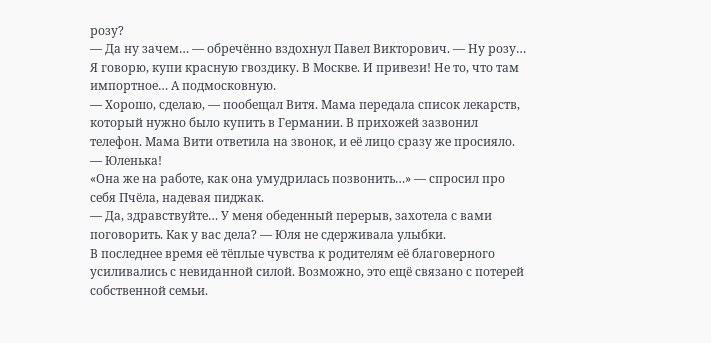розу?
— Да ну зачем… — обречённо вздохнул Павел Викторович. — Ну розу… Я говорю, купи красную гвоздику. В Москве. И привези! Не то, что там импортное… А подмосковную.
— Хорошо, сделаю, — пообещал Витя. Мама передала список лекарств, который нужно было купить в Германии. В прихожей зазвонил телефон. Мама Вити ответила на звонок, и её лицо сразу же просияло.
— Юленька!
«Она же на работе, как она умудрилась позвонить…» — спросил про себя Пчёла, надевая пиджак.
— Да, здравствуйте… У меня обеденный перерыв, захотела с вами поговорить. Как у вас дела? — Юля не сдерживала улыбки.
В последнее время её тёплые чувства к родителям её благоверного усиливались с невиданной силой. Возможно, это ещё связано с потерей собственной семьи.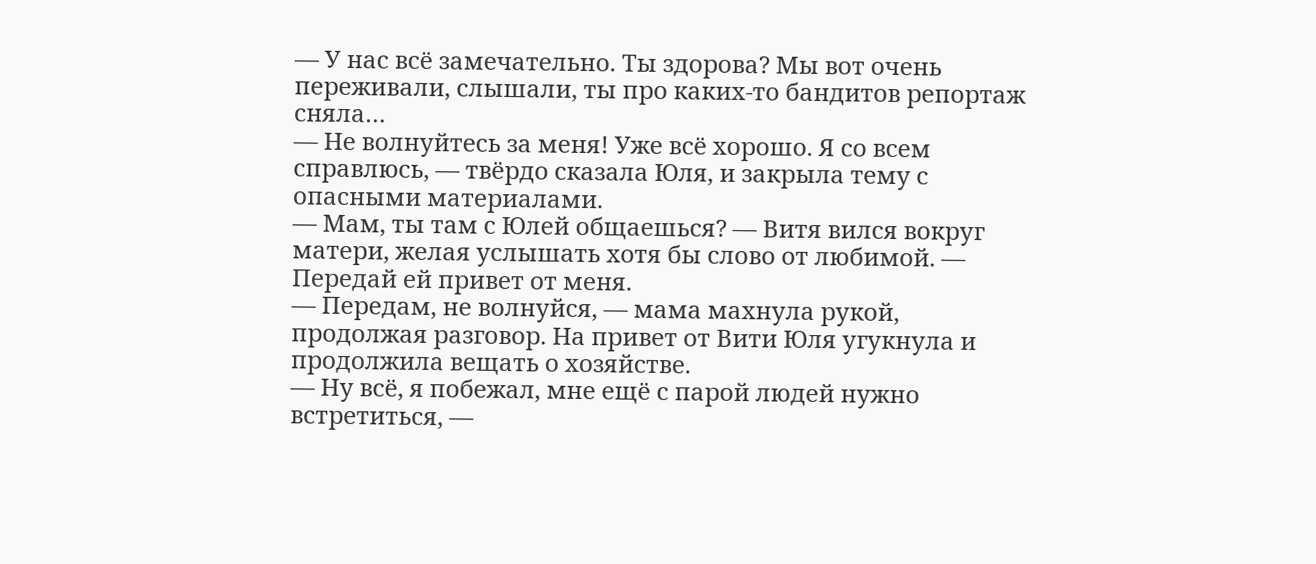— У нас всё замечательно. Ты здорова? Мы вот очень переживали, слышали, ты про каких-то бандитов репортаж сняла…
— Не волнуйтесь за меня! Уже всё хорошо. Я со всем справлюсь, — твёрдо сказала Юля, и закрыла тему с опасными материалами.
— Мам, ты там с Юлей общаешься? — Витя вился вокруг матери, желая услышать хотя бы слово от любимой. — Передай ей привет от меня.
— Передам, не волнуйся, — мама махнула рукой, продолжая разговор. На привет от Вити Юля угукнула и продолжила вещать о хозяйстве.
— Ну всё, я побежал, мне ещё с парой людей нужно встретиться, —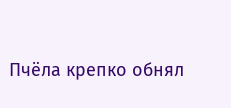Пчёла крепко обнял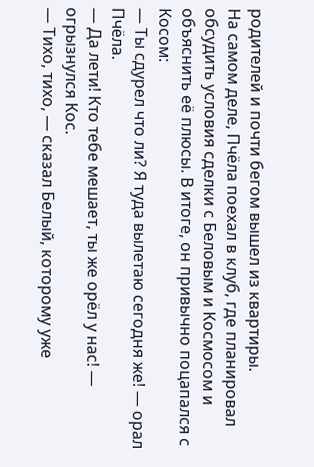родителей и почти бегом вышел из квартиры.
На самом деле, Пчёла поехал в клуб, где планировал обсудить условия сделки с Беловым и Космосом и объяснить её плюсы. В итоге, он привычно поцапался с Косом:
— Ты сдурел что ли? Я туда вылетаю сегодня же! — орал Пчёла.
— Да лети! Кто тебе мешает, ты же орёл у нас! — огрызнулся Кос.
— Тихо, тихо, — сказал Белый, которому уже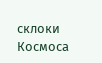склоки Космоса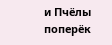и Пчёлы поперёк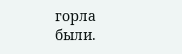горла были.